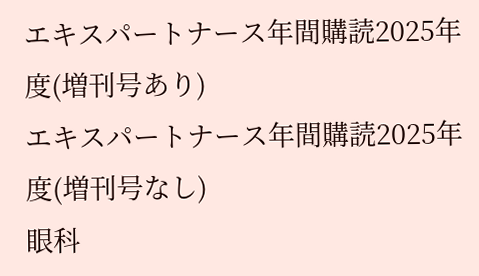エキスパートナース年間購読2025年度(増刊号あり)
エキスパートナース年間購読2025年度(増刊号なし)
眼科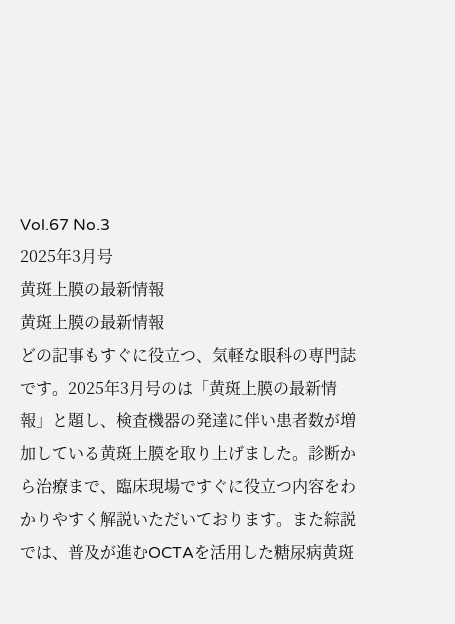Vol.67 No.3
2025年3月号
黄斑上膜の最新情報
黄斑上膜の最新情報
どの記事もすぐに役立つ、気軽な眼科の専門誌です。2025年3月号のは「黄斑上膜の最新情報」と題し、検査機器の発達に伴い患者数が増加している黄斑上膜を取り上げました。診断から治療まで、臨床現場ですぐに役立つ内容をわかりやすく解説いただいております。また綜説では、普及が進むOCTAを活用した糖尿病黄斑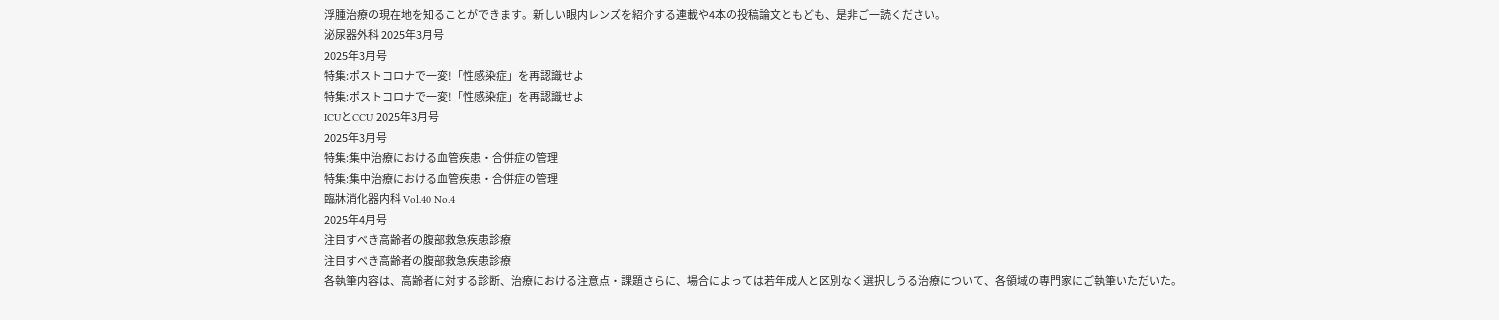浮腫治療の現在地を知ることができます。新しい眼内レンズを紹介する連載や4本の投稿論文ともども、是非ご一読ください。
泌尿器外科 2025年3月号
2025年3月号
特集:ポストコロナで一変!「性感染症」を再認識せよ
特集:ポストコロナで一変!「性感染症」を再認識せよ
ICUとCCU 2025年3月号
2025年3月号
特集:集中治療における血管疾患・合併症の管理
特集:集中治療における血管疾患・合併症の管理
臨牀消化器内科 Vol.40 No.4
2025年4月号
注目すべき高齢者の腹部救急疾患診療
注目すべき高齢者の腹部救急疾患診療
各執筆内容は、高齢者に対する診断、治療における注意点・課題さらに、場合によっては若年成人と区別なく選択しうる治療について、各領域の専門家にご執筆いただいた。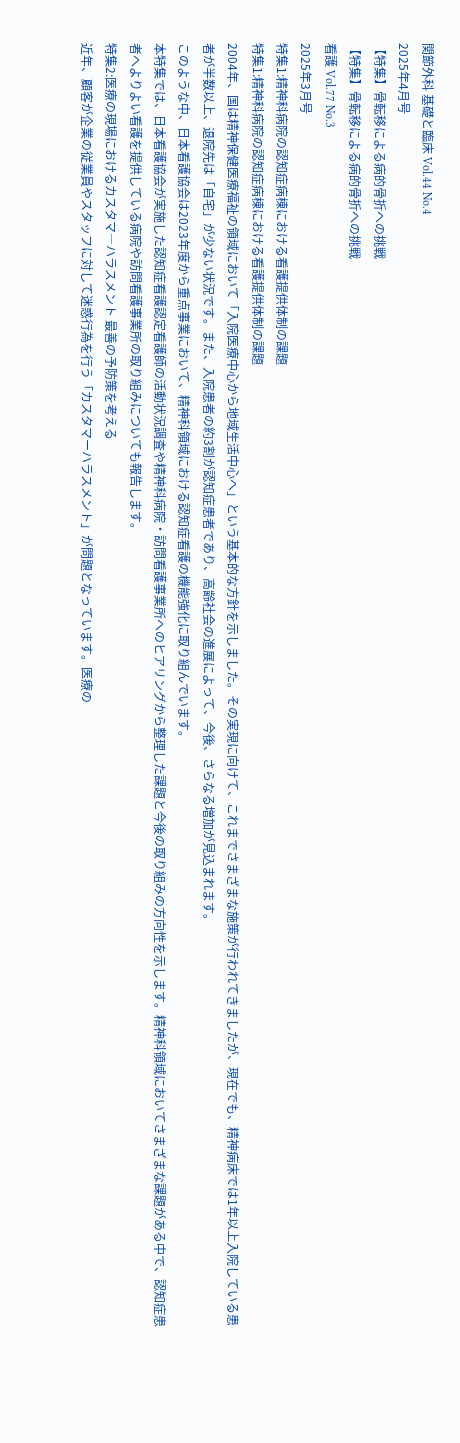関節外科 基礎と臨床 Vol.44 No.4
2025年4月号
【特集】骨転移による病的骨折への挑戦
【特集】骨転移による病的骨折への挑戦
看護 Vol.77 No.3
2025年3月号
特集1:精神科病院の認知症病棟における看護提供体制の課題
特集1:精神科病院の認知症病棟における看護提供体制の課題
2004年、国は精神保健医療福祉の領域において「入院医療中心から地域生活中心へ」という基本的な方針を示しました。その実現に向けて、これまでさまざまな施策が行われてきましたが、現在でも、精神病床では1年以上入院している患者が半数以上、退院先は「自宅」が少ない状況です。また、入院患者の約3割が認知症患者であり、高齢社会の進展によって、今後、さらなる増加が見込まれます。
このような中、日本看護協会は2023年度から重点事業において、精神科領域における認知症看護の機能強化に取り組んでいます。
本特集では、日本看護協会が実施した認知症看護認定看護師の活動状況調査や精神科病院・訪問看護事業所へのヒアリングから整理した課題と今後の取り組みの方向性を示します。精神科領域においてさまざまな課題がある中で、認知症患者へよりよい看護を提供している病院や訪問看護事業所の取り組みについても報告します。
特集2:医療の現場におけるカスタマ―ハラスメント 最善の予防策を考える
近年、顧客が企業の従業員やスタッフに対して迷惑行為を行う「カスタマーハラスメント」が問題となっています。医療の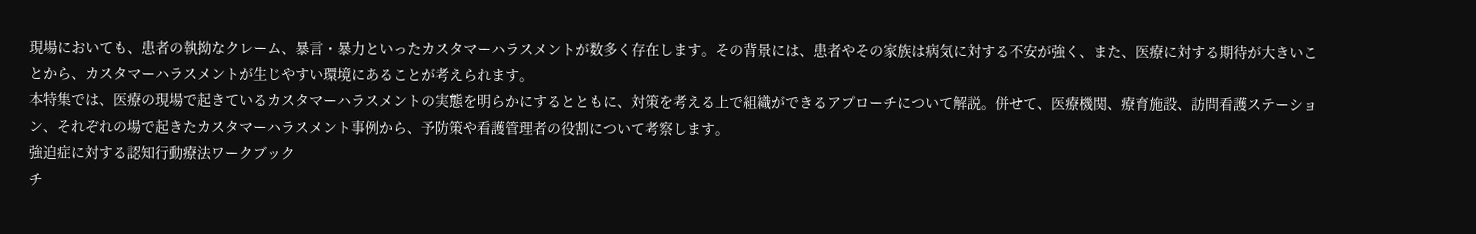現場においても、患者の執拗なクレーム、暴言・暴力といったカスタマーハラスメントが数多く存在します。その背景には、患者やその家族は病気に対する不安が強く、また、医療に対する期待が大きいことから、カスタマーハラスメントが生じやすい環境にあることが考えられます。
本特集では、医療の現場で起きているカスタマーハラスメントの実態を明らかにするとともに、対策を考える上で組織ができるアプローチについて解説。併せて、医療機関、療育施設、訪問看護ステーション、それぞれの場で起きたカスタマーハラスメント事例から、予防策や看護管理者の役割について考察します。
強迫症に対する認知行動療法ワークブック
チ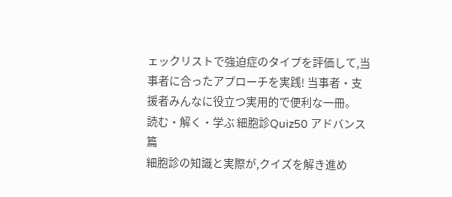ェックリストで強迫症のタイプを評価して,当事者に合ったアプローチを実践! 当事者・支援者みんなに役立つ実用的で便利な一冊。
読む・解く・学ぶ 細胞診Quiz50 アドバンス篇
細胞診の知識と実際が,クイズを解き進め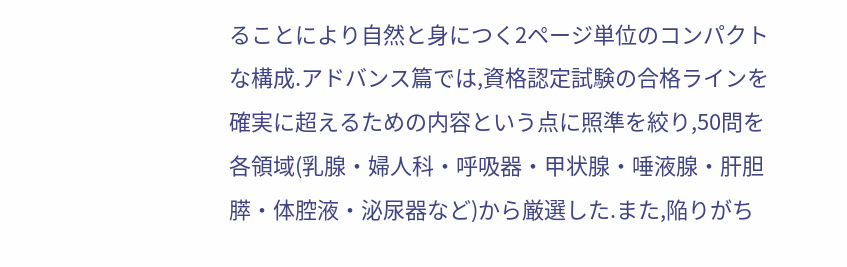ることにより自然と身につく2ページ単位のコンパクトな構成.アドバンス篇では,資格認定試験の合格ラインを確実に超えるための内容という点に照準を絞り,50問を各領域(乳腺・婦人科・呼吸器・甲状腺・唾液腺・肝胆膵・体腔液・泌尿器など)から厳選した.また,陥りがち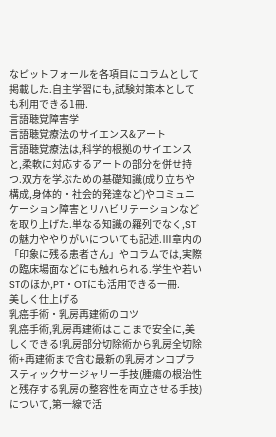なピットフォールを各項目にコラムとして掲載した.自主学習にも,試験対策本としても利用できる1冊.
言語聴覚障害学
言語聴覚療法のサイエンス&アート
言語聴覚療法は,科学的根拠のサイエンスと,柔軟に対応するアートの部分を併せ持つ.双方を学ぶための基礎知識(成り立ちや構成,身体的・社会的発達など)やコミュニケーション障害とリハビリテーションなどを取り上げた.単なる知識の羅列でなく,STの魅力ややりがいについても記述.Ⅲ章内の「印象に残る患者さん」やコラムでは,実際の臨床場面などにも触れられる.学生や若いSTのほか,PT・OTにも活用できる一冊.
美しく仕上げる
乳癌手術・乳房再建術のコツ
乳癌手術,乳房再建術はここまで安全に,美しくできる!乳房部分切除術から乳房全切除術+再建術まで含む最新の乳房オンコプラスティックサージャリー手技(腫瘍の根治性と残存する乳房の整容性を両立させる手技)について,第一線で活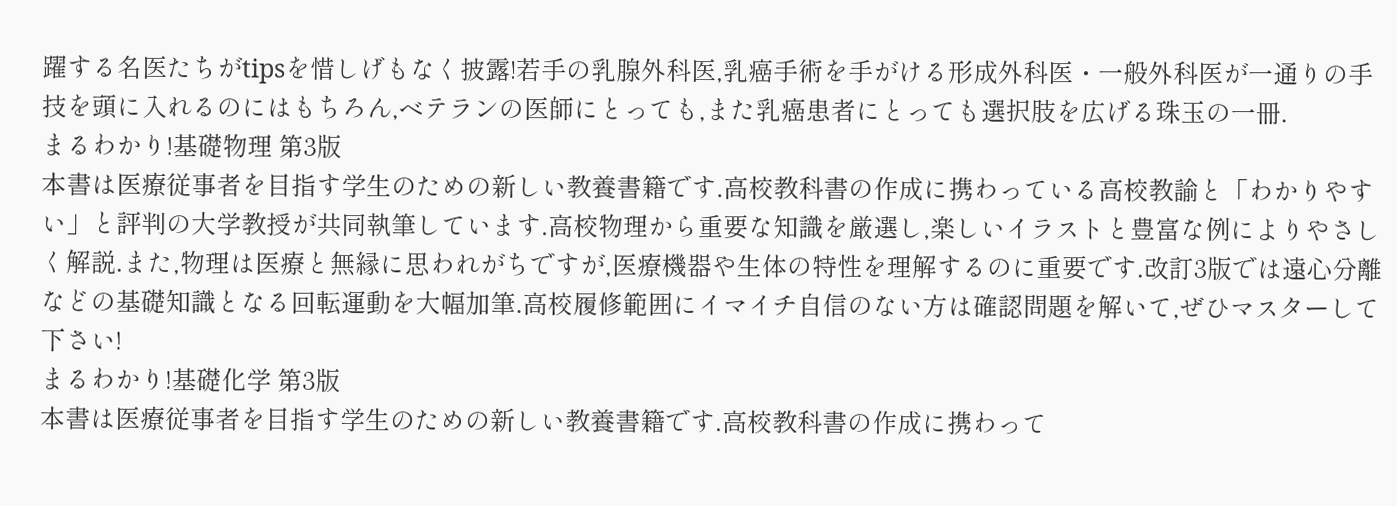躍する名医たちがtipsを惜しげもなく披露!若手の乳腺外科医,乳癌手術を手がける形成外科医・一般外科医が一通りの手技を頭に入れるのにはもちろん,ベテランの医師にとっても,また乳癌患者にとっても選択肢を広げる珠玉の一冊.
まるわかり!基礎物理 第3版
本書は医療従事者を目指す学生のための新しい教養書籍です.高校教科書の作成に携わっている高校教諭と「わかりやすい」と評判の大学教授が共同執筆しています.高校物理から重要な知識を厳選し,楽しいイラストと豊富な例によりやさしく解説.また,物理は医療と無縁に思われがちですが,医療機器や生体の特性を理解するのに重要です.改訂3版では遠心分離などの基礎知識となる回転運動を大幅加筆.高校履修範囲にイマイチ自信のない方は確認問題を解いて,ぜひマスターして下さい!
まるわかり!基礎化学 第3版
本書は医療従事者を目指す学生のための新しい教養書籍です.高校教科書の作成に携わって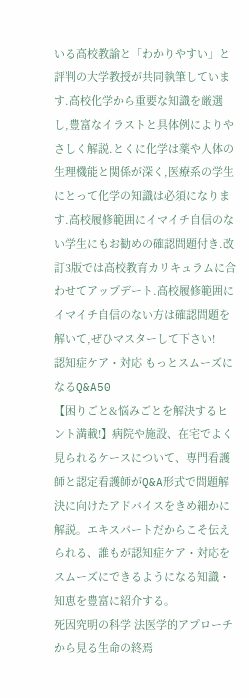いる高校教諭と「わかりやすい」と評判の大学教授が共同執筆しています.高校化学から重要な知識を厳選し,豊富なイラストと具体例によりやさしく解説.とくに化学は薬や人体の生理機能と関係が深く,医療系の学生にとって化学の知識は必須になります.高校履修範囲にイマイチ自信のない学生にもお勧めの確認問題付き.改訂3版では高校教育カリキュラムに合わせてアップデート.高校履修範囲にイマイチ自信のない方は確認問題を解いて,ぜひマスターして下さい!
認知症ケア・対応 もっとスムーズになるQ&A50
【困りごと&悩みごとを解決するヒント満載!】病院や施設、在宅でよく見られるケースについて、専門看護師と認定看護師がQ&A形式で問題解決に向けたアドバイスをきめ細かに解説。エキスパートだからこそ伝えられる、誰もが認知症ケア・対応をスムーズにできるようになる知識・知恵を豊富に紹介する。
死因究明の科学 法医学的アプローチから見る生命の終焉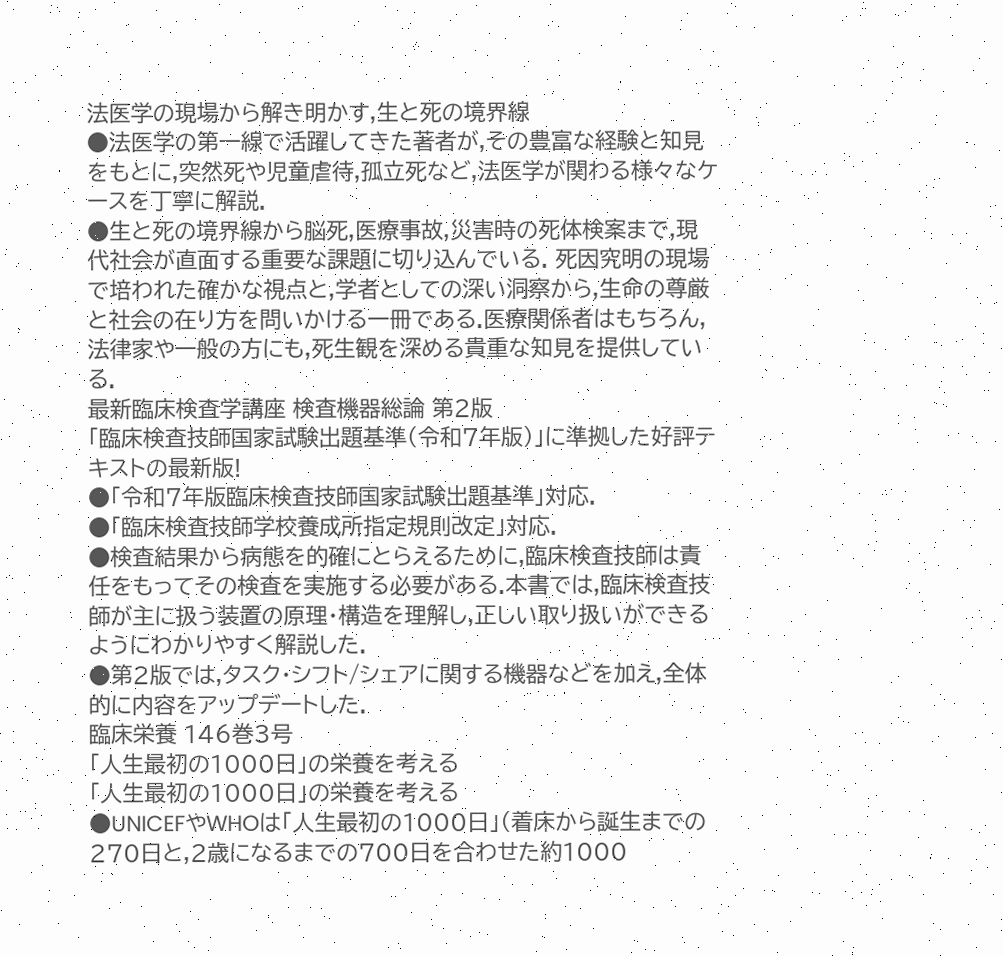法医学の現場から解き明かす,生と死の境界線
●法医学の第一線で活躍してきた著者が,その豊富な経験と知見をもとに,突然死や児童虐待,孤立死など,法医学が関わる様々なケースを丁寧に解説.
●生と死の境界線から脳死,医療事故,災害時の死体検案まで,現代社会が直面する重要な課題に切り込んでいる. 死因究明の現場で培われた確かな視点と,学者としての深い洞察から,生命の尊厳と社会の在り方を問いかける一冊である.医療関係者はもちろん,法律家や一般の方にも,死生観を深める貴重な知見を提供している.
最新臨床検査学講座 検査機器総論 第2版
「臨床検査技師国家試験出題基準(令和7年版)」に準拠した好評テキストの最新版!
●「令和7年版臨床検査技師国家試験出題基準」対応.
●「臨床検査技師学校養成所指定規則改定」対応.
●検査結果から病態を的確にとらえるために,臨床検査技師は責任をもってその検査を実施する必要がある.本書では,臨床検査技師が主に扱う装置の原理・構造を理解し,正しい取り扱いができるようにわかりやすく解説した.
●第2版では,タスク・シフト/シェアに関する機器などを加え,全体的に内容をアップデートした.
臨床栄養 146巻3号
「人生最初の1000日」の栄養を考える
「人生最初の1000日」の栄養を考える
●UNICEFやWHOは「人生最初の1000日」(着床から誕生までの270日と,2歳になるまでの700日を合わせた約1000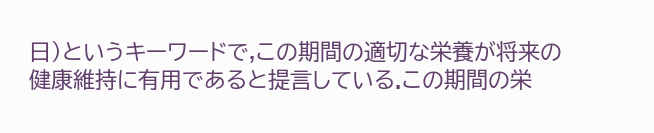日)というキーワードで,この期間の適切な栄養が将来の健康維持に有用であると提言している.この期間の栄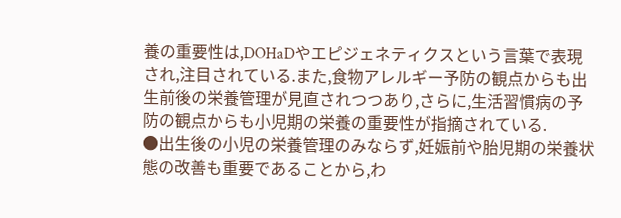養の重要性は,DOHaDやエピジェネティクスという言葉で表現され,注目されている.また,食物アレルギー予防の観点からも出生前後の栄養管理が見直されつつあり,さらに,生活習慣病の予防の観点からも小児期の栄養の重要性が指摘されている.
●出生後の小児の栄養管理のみならず,妊娠前や胎児期の栄養状態の改善も重要であることから,わ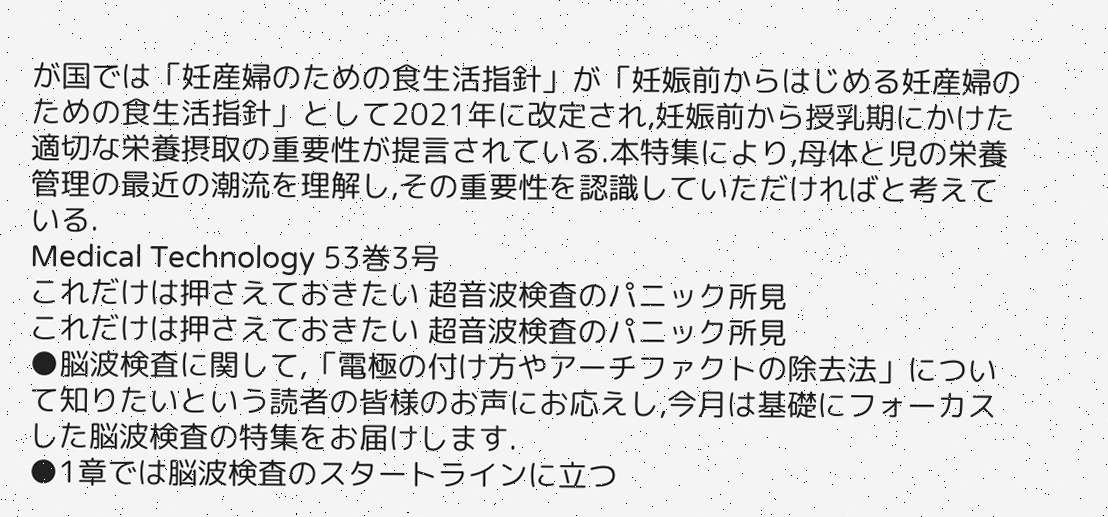が国では「妊産婦のための食生活指針」が「妊娠前からはじめる妊産婦のための食生活指針」として2021年に改定され,妊娠前から授乳期にかけた適切な栄養摂取の重要性が提言されている.本特集により,母体と児の栄養管理の最近の潮流を理解し,その重要性を認識していただければと考えている.
Medical Technology 53巻3号
これだけは押さえておきたい 超音波検査のパニック所見
これだけは押さえておきたい 超音波検査のパニック所見
●脳波検査に関して,「電極の付け方やアーチファクトの除去法」について知りたいという読者の皆様のお声にお応えし,今月は基礎にフォーカスした脳波検査の特集をお届けします.
●1章では脳波検査のスタートラインに立つ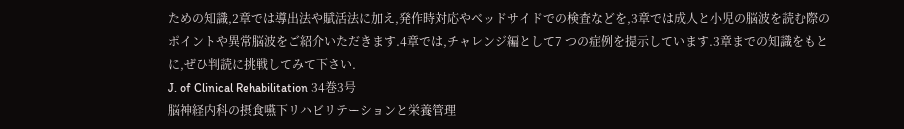ための知識,2章では導出法や賦活法に加え,発作時対応やベッドサイドでの検査などを,3章では成人と小児の脳波を読む際のポイントや異常脳波をご紹介いただきます.4章では,チャレンジ編として7 つの症例を提示しています.3章までの知識をもとに,ぜひ判読に挑戦してみて下さい.
J. of Clinical Rehabilitation 34巻3号
脳神経内科の摂食嚥下リハビリテーションと栄養管理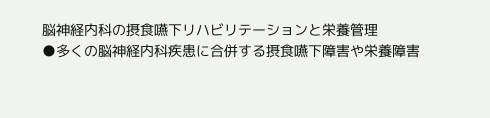脳神経内科の摂食嚥下リハビリテーションと栄養管理
●多くの脳神経内科疾患に合併する摂食嚥下障害や栄養障害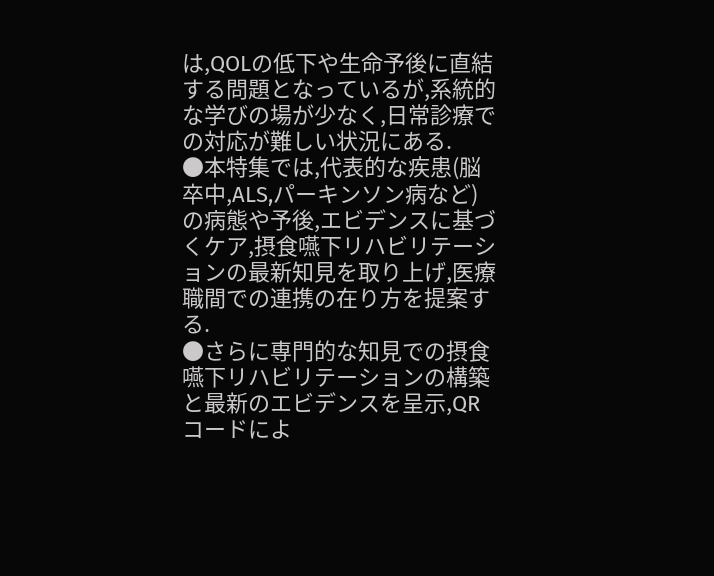は,QOLの低下や生命予後に直結する問題となっているが,系統的な学びの場が少なく,日常診療での対応が難しい状況にある.
●本特集では,代表的な疾患(脳卒中,ALS,パーキンソン病など)の病態や予後,エビデンスに基づくケア,摂食嚥下リハビリテーションの最新知見を取り上げ,医療職間での連携の在り方を提案する.
●さらに専門的な知見での摂食嚥下リハビリテーションの構築と最新のエビデンスを呈示,QRコードによ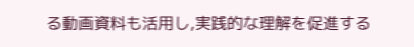る動画資料も活用し,実践的な理解を促進する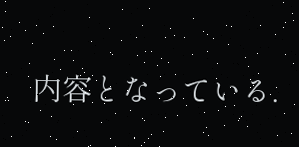内容となっている.